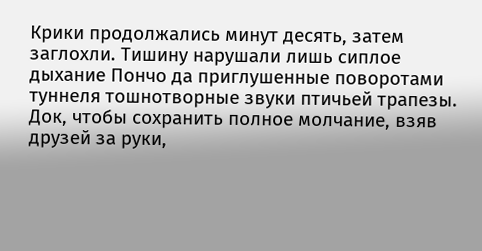Крики продолжались минут десять, затем заглохли. Тишину нарушали лишь сиплое дыхание Пончо да приглушенные поворотами туннеля тошнотворные звуки птичьей трапезы. Док, чтобы сохранить полное молчание, взяв друзей за руки,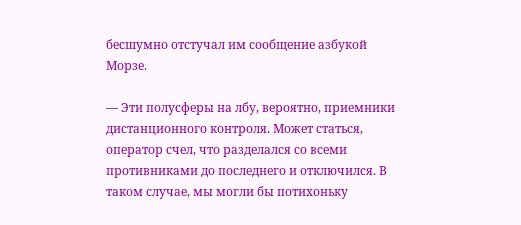бесшумно отстучал им сообщение азбукой Морзе.

— Эти полусферы на лбу, вероятно, приемники дистанционного контроля. Может статься, оператор счел, что разделался со всеми противниками до последнего и отключился. В таком случае, мы могли бы потихоньку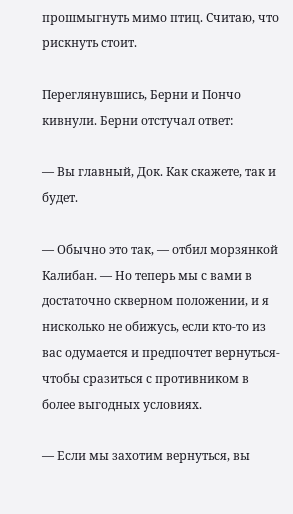прошмыгнуть мимо птиц. Считаю, что рискнуть стоит.

Переглянувшись, Берни и Пончо кивнули. Берни отстучал ответ:

— Вы главный, Док. Как скажете, так и будет.

— Обычно это так, — отбил морзянкой Калибан. — Но теперь мы с вами в достаточно скверном положении, и я нисколько не обижусь, если кто-то из вас одумается и предпочтет вернуться-чтобы сразиться с противником в более выгодных условиях.

— Если мы захотим вернуться, вы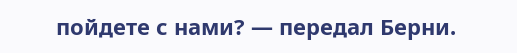пойдете с нами? — передал Берни.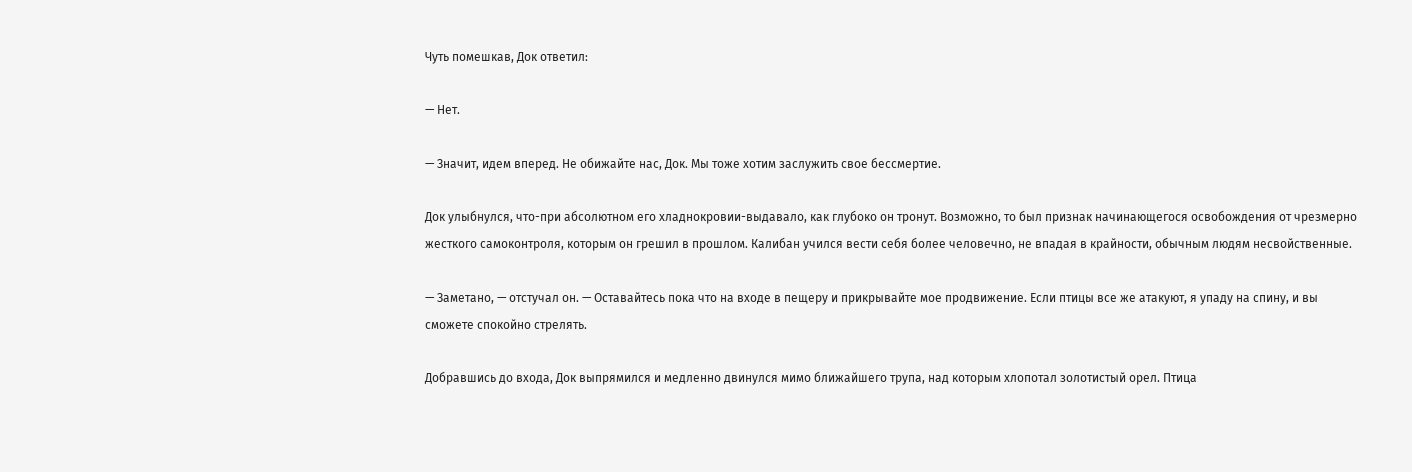Чуть помешкав, Док ответил:

— Нет.

— Значит, идем вперед. Не обижайте нас, Док. Мы тоже хотим заслужить свое бессмертие.

Док улыбнулся, что-при абсолютном его хладнокровии-выдавало, как глубоко он тронут. Возможно, то был признак начинающегося освобождения от чрезмерно жесткого самоконтроля, которым он грешил в прошлом. Калибан учился вести себя более человечно, не впадая в крайности, обычным людям несвойственные.

— Заметано, — отстучал он. — Оставайтесь пока что на входе в пещеру и прикрывайте мое продвижение. Если птицы все же атакуют, я упаду на спину, и вы сможете спокойно стрелять.

Добравшись до входа, Док выпрямился и медленно двинулся мимо ближайшего трупа, над которым хлопотал золотистый орел. Птица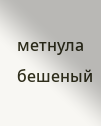метнула бешеный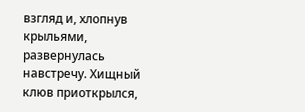взгляд и, хлопнув крыльями, развернулась навстречу. Хищный клюв приоткрылся,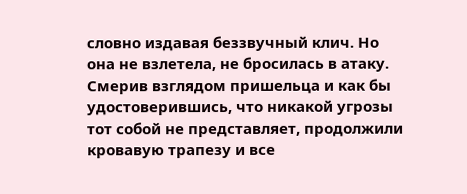словно издавая беззвучный клич. Но она не взлетела, не бросилась в атаку. Смерив взглядом пришельца и как бы удостоверившись, что никакой угрозы тот собой не представляет, продолжили кровавую трапезу и все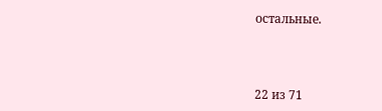остальные.



22 из 71